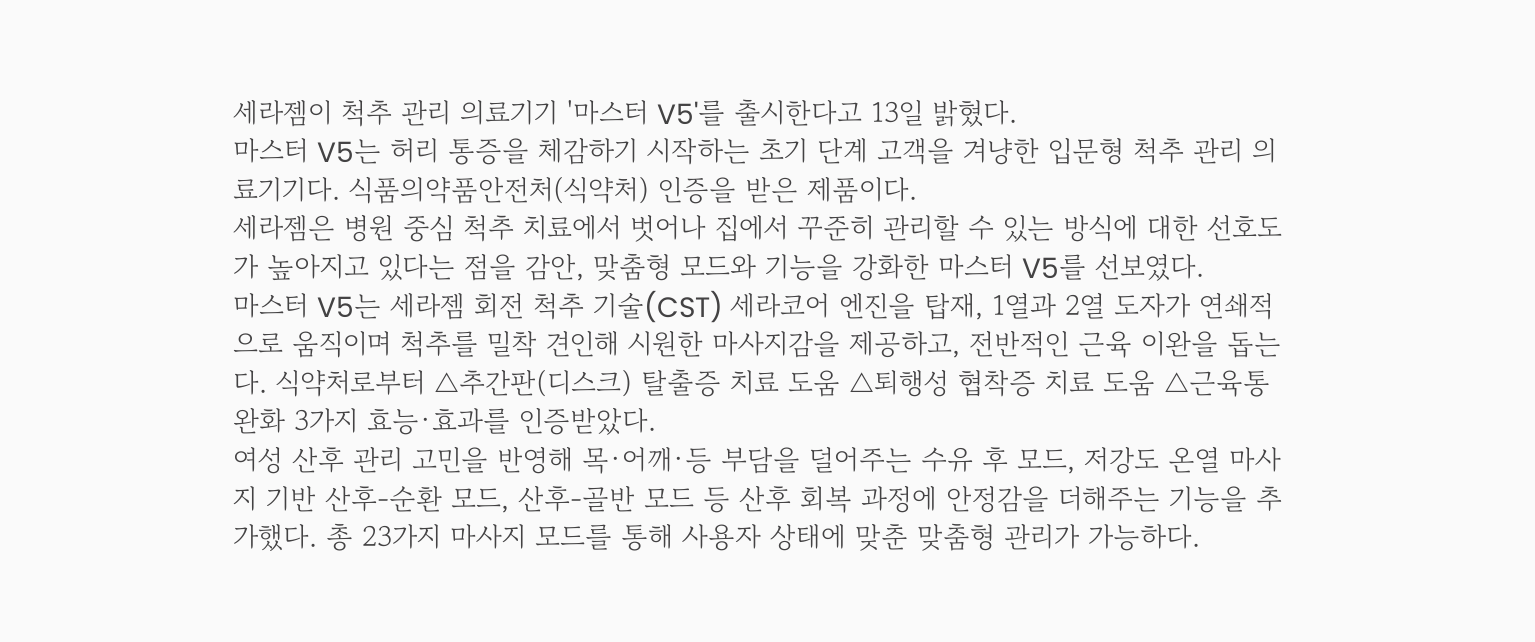세라젬이 척추 관리 의료기기 '마스터 V5'를 출시한다고 13일 밝혔다.
마스터 V5는 허리 통증을 체감하기 시작하는 초기 단계 고객을 겨냥한 입문형 척추 관리 의료기기다. 식품의약품안전처(식약처) 인증을 받은 제품이다.
세라젬은 병원 중심 척추 치료에서 벗어나 집에서 꾸준히 관리할 수 있는 방식에 대한 선호도가 높아지고 있다는 점을 감안, 맞춤형 모드와 기능을 강화한 마스터 V5를 선보였다.
마스터 V5는 세라젬 회전 척추 기술(CST) 세라코어 엔진을 탑재, 1열과 2열 도자가 연쇄적으로 움직이며 척추를 밀착 견인해 시원한 마사지감을 제공하고, 전반적인 근육 이완을 돕는다. 식약처로부터 △추간판(디스크) 탈출증 치료 도움 △퇴행성 협착증 치료 도움 △근육통 완화 3가지 효능·효과를 인증받았다.
여성 산후 관리 고민을 반영해 목·어깨·등 부담을 덜어주는 수유 후 모드, 저강도 온열 마사지 기반 산후-순환 모드, 산후-골반 모드 등 산후 회복 과정에 안정감을 더해주는 기능을 추가했다. 총 23가지 마사지 모드를 통해 사용자 상태에 맞춘 맞춤형 관리가 가능하다.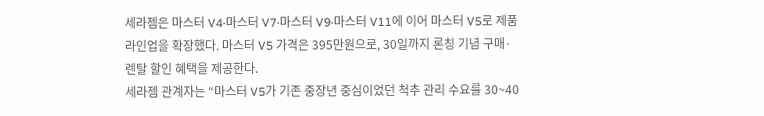세라젬은 마스터 V4·마스터 V7·마스터 V9·마스터 V11에 이어 마스터 V5로 제품 라인업을 확장했다. 마스터 V5 가격은 395만원으로, 30일까지 론칭 기념 구매·렌탈 할인 혜택을 제공한다.
세라젬 관계자는 “마스터 V5가 기존 중장년 중심이었던 척추 관리 수요를 30~40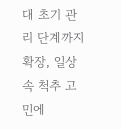대 초기 관리 단계까지 확장, 일상 속 척추 고민에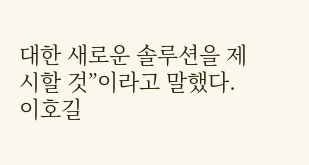대한 새로운 솔루션을 제시할 것”이라고 말했다.
이호길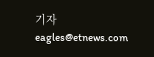기자 eagles@etnews.com